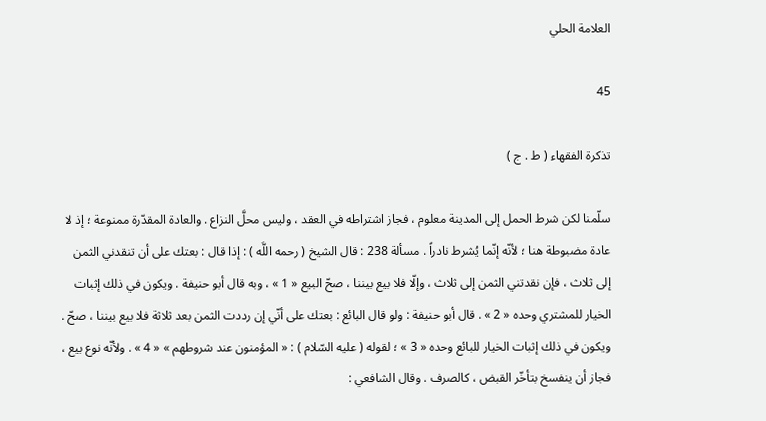العلامة الحلي

45

تذكرة الفقهاء ( ط . ج )

سلّمنا لكن شرط الحمل إلى المدينة معلوم ، فجاز اشتراطه في العقد ، وليس محلَّ النزاع . والعادة المقدّرة ممنوعة ؛ إذ لا عادة مضبوطة هنا ؛ لأنّه إنّما يُشرط نادراً . مسألة 238 : قال الشيخ ( رحمه اللَّه ) : إذا قال : بعتك على أن تنقدني الثمن إلى ثلاث ، فإن نقدتني الثمن إلى ثلاث ، وإلّا فلا بيع بيننا ، صحّ البيع « 1 » ، وبه قال أبو حنيفة . ويكون في ذلك إثبات الخيار للمشتري وحده « 2 » . قال أبو حنيفة : ولو قال البائع : بعتك على أنّي إن رددت الثمن بعد ثلاثة فلا بيع بيننا ، صحّ . ويكون في ذلك إثبات الخيار للبائع وحده « 3 » ؛ لقوله ( عليه السّلام ) : « المؤمنون عند شروطهم » « 4 » . ولأنّه نوع بيع ، فجاز أن ينفسخ بتأخّر القبض ، كالصرف . وقال الشافعي :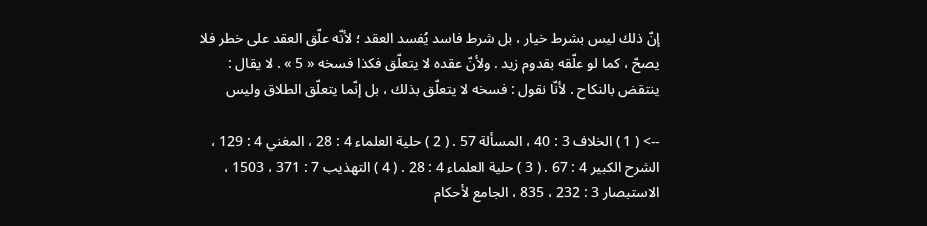إنّ ذلك ليس بشرط خيار ، بل شرط فاسد يُفسد العقد ؛ لأنّه علّق العقد على خطر فلا يصحّ ، كما لو علّقه بقدوم زيد . ولأنّ عقده لا يتعلّق فكذا فسخه « 5 » . لا يقال : ينتقض بالنكاح . لأنّا نقول : فسخه لا يتعلّق بذلك ، بل إنّما يتعلّق الطلاق وليس

--> ( 1 ) الخلاف 3 : 40 ، المسألة 57 . ( 2 ) حلية العلماء 4 : 28 ، المغني 4 : 129 ، الشرح الكبير 4 : 67 . ( 3 ) حلية العلماء 4 : 28 . ( 4 ) التهذيب 7 : 371 ، 1503 ، الاستبصار 3 : 232 ، 835 ، الجامع لأحكام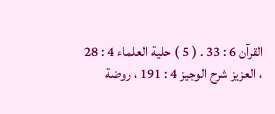القرآن 6 : 33 . ( 5 ) حلية العلماء 4 : 28 ، العزيز شرح الوجيز 4 : 191 ، روضة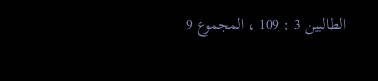الطالبين 3 : 109 ، المجموع 9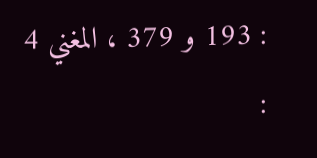: 193 و 379 ، المغني 4 :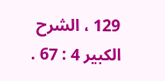129 ، الشرح الكبير 4 : 67 .